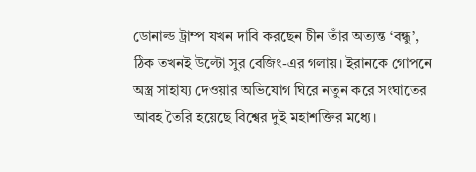ডোনাল্ড ট্রাম্প যখন দাবি করছেন চীন তাঁর অত্যন্ত ‘বন্ধু’, ঠিক তখনই উল্টো সুর বেজিং-এর গলায়। ইরানকে গোপনে অস্ত্র সাহায্য দেওয়ার অভিযোগ ঘিরে নতুন করে সংঘাতের আবহ তৈরি হয়েছে বিশ্বের দুই মহাশক্তির মধ্যে।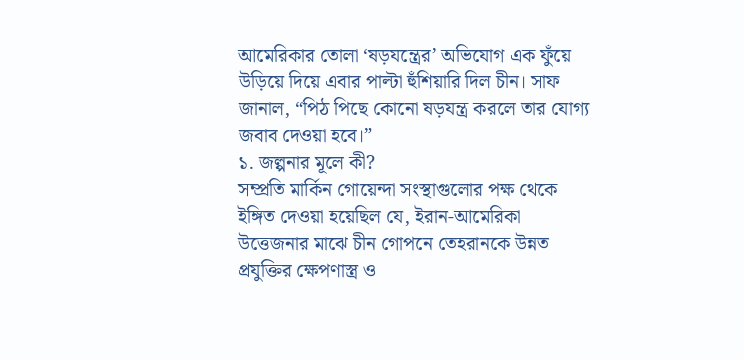আমেরিকার তোলা ‘ষড়যন্ত্রের’ অভিযোগ এক ফুঁয়ে উড়িয়ে দিয়ে এবার পাল্টা হুঁশিয়ারি দিল চীন। সাফ জানাল, “পিঠ পিছে কোনো ষড়যন্ত্র করলে তার যোগ্য জবাব দেওয়া হবে।”
১. জল্পনার মূলে কী?
সম্প্রতি মার্কিন গোয়েন্দা সংস্থাগুলোর পক্ষ থেকে ইঙ্গিত দেওয়া হয়েছিল যে, ইরান-আমেরিকা উত্তেজনার মাঝে চীন গোপনে তেহরানকে উন্নত প্রযুক্তির ক্ষেপণাস্ত্র ও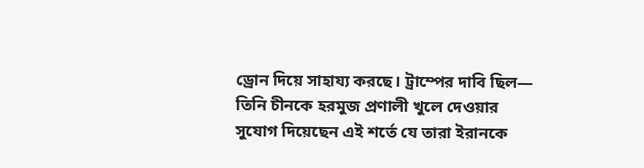ড্রোন দিয়ে সাহায্য করছে। ট্রাম্পের দাবি ছিল— তিনি চীনকে হরমুজ প্রণালী খুলে দেওয়ার সুযোগ দিয়েছেন এই শর্তে যে তারা ইরানকে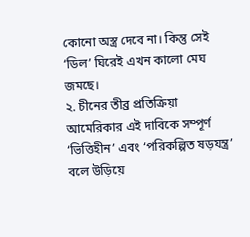কোনো অস্ত্র দেবে না। কিন্তু সেই ‘ডিল’ ঘিরেই এখন কালো মেঘ জমছে।
২. চীনের তীব্র প্রতিক্রিয়া
আমেরিকার এই দাবিকে সম্পূর্ণ ‘ভিত্তিহীন’ এবং ‘পরিকল্পিত ষড়যন্ত্র’ বলে উড়িয়ে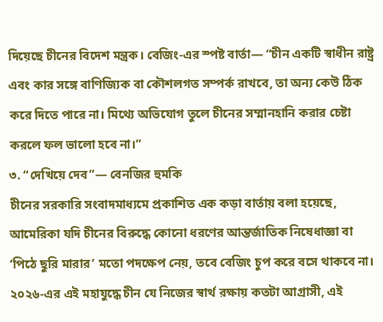দিয়েছে চীনের বিদেশ মন্ত্রক। বেজিং-এর স্পষ্ট বার্তা— “চীন একটি স্বাধীন রাষ্ট্র এবং কার সঙ্গে বাণিজ্যিক বা কৌশলগত সম্পর্ক রাখবে, তা অন্য কেউ ঠিক করে দিতে পারে না। মিথ্যে অভিযোগ তুলে চীনের সম্মানহানি করার চেষ্টা করলে ফল ভালো হবে না।”
৩. “দেখিয়ে দেব”— বেনজির হুমকি
চীনের সরকারি সংবাদমাধ্যমে প্রকাশিত এক কড়া বার্তায় বলা হয়েছে, আমেরিকা যদি চীনের বিরুদ্ধে কোনো ধরণের আন্তর্জাতিক নিষেধাজ্ঞা বা ‘পিঠে ছুরি মারার’ মতো পদক্ষেপ নেয়, তবে বেজিং চুপ করে বসে থাকবে না। ২০২৬-এর এই মহাযুদ্ধে চীন যে নিজের স্বার্থ রক্ষায় কতটা আগ্রাসী, এই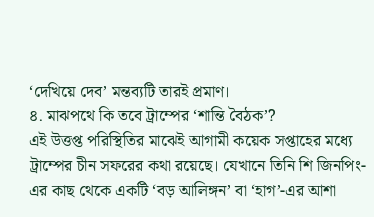‘দেখিয়ে দেব’ মন্তব্যটি তারই প্রমাণ।
৪. মাঝপথে কি তবে ট্রাম্পের ‘শান্তি বৈঠক’?
এই উত্তপ্ত পরিস্থিতির মাঝেই আগামী কয়েক সপ্তাহের মধ্যে ট্রাম্পের চীন সফরের কথা রয়েছে। যেখানে তিনি শি জিনপিং-এর কাছ থেকে একটি ‘বড় আলিঙ্গন’ বা ‘হাগ’-এর আশা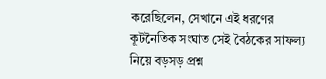করেছিলেন, সেখানে এই ধরণের কূটনৈতিক সংঘাত সেই বৈঠকের সাফল্য নিয়ে বড়সড় প্রশ্ন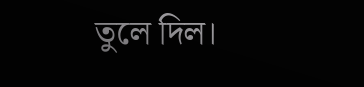তুলে দিল।